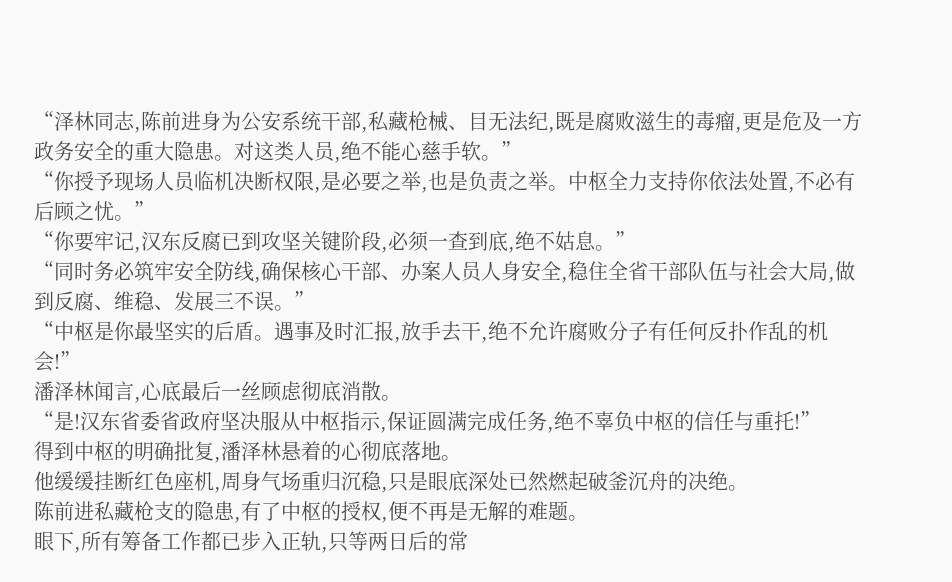“泽林同志,陈前进身为公安系统干部,私藏枪械、目无法纪,既是腐败滋生的毒瘤,更是危及一方政务安全的重大隐患。对这类人员,绝不能心慈手软。”
“你授予现场人员临机决断权限,是必要之举,也是负责之举。中枢全力支持你依法处置,不必有后顾之忧。”
“你要牢记,汉东反腐已到攻坚关键阶段,必须一查到底,绝不姑息。”
“同时务必筑牢安全防线,确保核心干部、办案人员人身安全,稳住全省干部队伍与社会大局,做到反腐、维稳、发展三不误。”
“中枢是你最坚实的后盾。遇事及时汇报,放手去干,绝不允许腐败分子有任何反扑作乱的机会!”
潘泽林闻言,心底最后一丝顾虑彻底消散。
“是!汉东省委省政府坚决服从中枢指示,保证圆满完成任务,绝不辜负中枢的信任与重托!”
得到中枢的明确批复,潘泽林悬着的心彻底落地。
他缓缓挂断红色座机,周身气场重归沉稳,只是眼底深处已然燃起破釜沉舟的决绝。
陈前进私藏枪支的隐患,有了中枢的授权,便不再是无解的难题。
眼下,所有筹备工作都已步入正轨,只等两日后的常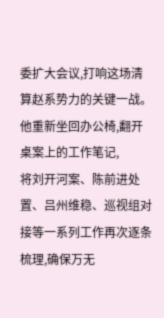委扩大会议,打响这场清算赵系势力的关键一战。
他重新坐回办公椅,翻开桌案上的工作笔记,
将刘开河案、陈前进处置、吕州维稳、巡视组对接等一系列工作再次逐条梳理,确保万无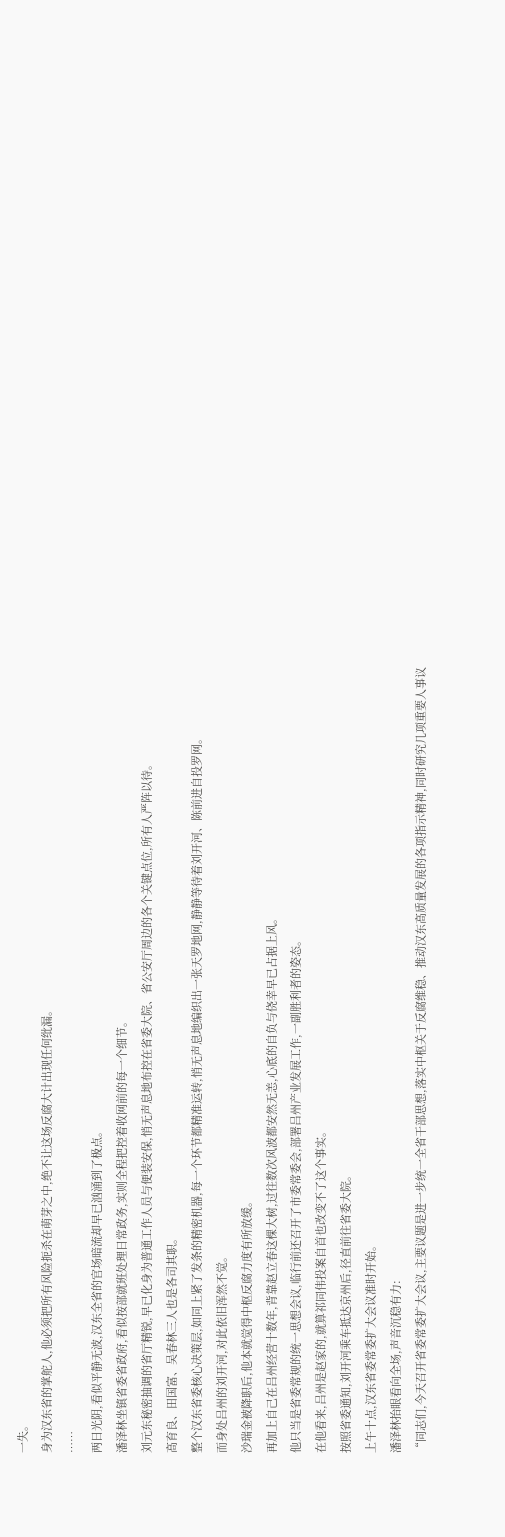一失。
身为汉东省的掌舵人,他必须把所有风险扼杀在萌芽之中,绝不让这场反腐大计出现任何纰漏。
……
两日光阴,看似平静无波,汉东全省的官场暗流却早已汹涌到了极点。
潘泽林坐镇省委省政府,看似按部就班处理日常政务,实则全程把控着收网前的每一个细节。
刘元东秘密抽调的省厅精锐,早已化身为普通工作人员与便装安保,悄无声息地布控在省委大院、省公安厅周边的各个关键点位,所有人严阵以待。
高育良、田国富、吴春林三人也是各司其职。
整个汉东省委核心决策层,如同上紧了发条的精密机器,每一个环节都精准运转,悄无声息地编织出一张天罗地网,静静等待着刘开河、陈前进自投罗网。
而身处吕州的刘开河,对此依旧浑然不觉。
沙瑞金被降职后,他本就觉得中枢反腐力度有所放缓。
再加上自己在吕州经营十数年,背靠赵立春这棵大树,过往数次风波都安然无恙,心底的自负与侥幸早已占据上风。
他只当是省委常规的统一思想会议,临行前还召开了市委常委会,部署吕州产业发展工作,一副胜利者的姿态。
在他看来,吕州是赵家的,就算祁同伟投案自首也改变不了这个事实。
按照省委通知,刘开河乘车抵达京州后,径直前往省委大院。
上午十点,汉东省委常委扩大会议准时开始。
潘泽林抬眼看向全场,声音沉稳有力:
“同志们,今天召开省委常委扩大会议,主要议题是进一步统一全省干部思想,落实中枢关于反腐维稳、推动汉东高质量发展的各项指示精神,同时研究几项重要人事议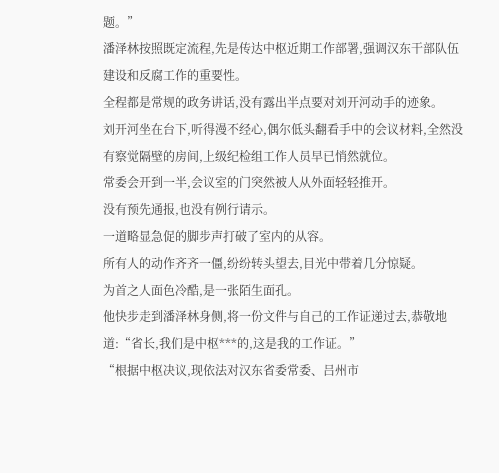题。”
潘泽林按照既定流程,先是传达中枢近期工作部署,强调汉东干部队伍建设和反腐工作的重要性。
全程都是常规的政务讲话,没有露出半点要对刘开河动手的迹象。
刘开河坐在台下,听得漫不经心,偶尔低头翻看手中的会议材料,全然没有察觉隔壁的房间,上级纪检组工作人员早已悄然就位。
常委会开到一半,会议室的门突然被人从外面轻轻推开。
没有预先通报,也没有例行请示。
一道略显急促的脚步声打破了室内的从容。
所有人的动作齐齐一僵,纷纷转头望去,目光中带着几分惊疑。
为首之人面色冷酷,是一张陌生面孔。
他快步走到潘泽林身侧,将一份文件与自己的工作证递过去,恭敬地道:“省长,我们是中枢***的,这是我的工作证。”
“根据中枢决议,现依法对汉东省委常委、吕州市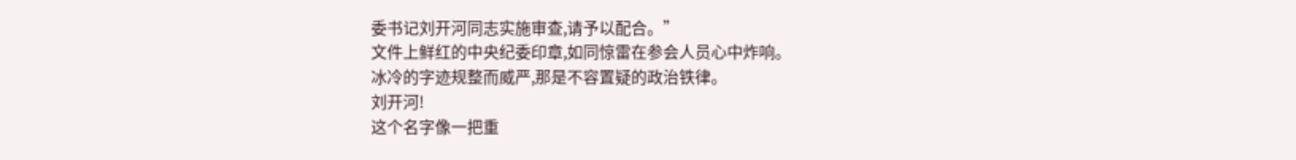委书记刘开河同志实施审查,请予以配合。”
文件上鲜红的中央纪委印章,如同惊雷在参会人员心中炸响。
冰冷的字迹规整而威严,那是不容置疑的政治铁律。
刘开河!
这个名字像一把重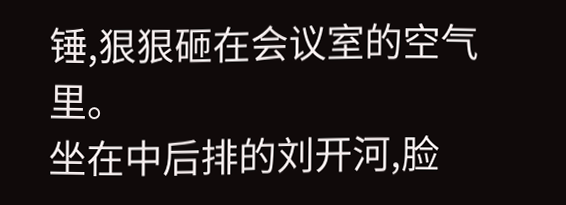锤,狠狠砸在会议室的空气里。
坐在中后排的刘开河,脸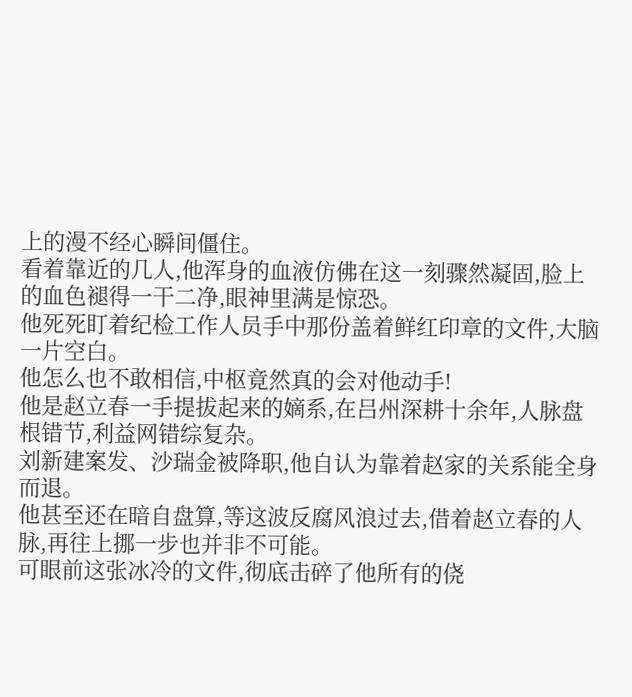上的漫不经心瞬间僵住。
看着靠近的几人,他浑身的血液仿佛在这一刻骤然凝固,脸上的血色褪得一干二净,眼神里满是惊恐。
他死死盯着纪检工作人员手中那份盖着鲜红印章的文件,大脑一片空白。
他怎么也不敢相信,中枢竟然真的会对他动手!
他是赵立春一手提拔起来的嫡系,在吕州深耕十余年,人脉盘根错节,利益网错综复杂。
刘新建案发、沙瑞金被降职,他自认为靠着赵家的关系能全身而退。
他甚至还在暗自盘算,等这波反腐风浪过去,借着赵立春的人脉,再往上挪一步也并非不可能。
可眼前这张冰冷的文件,彻底击碎了他所有的侥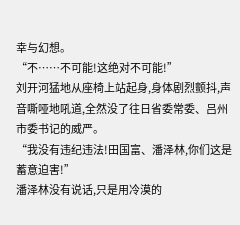幸与幻想。
“不……不可能!这绝对不可能!”
刘开河猛地从座椅上站起身,身体剧烈颤抖,声音嘶哑地吼道,全然没了往日省委常委、吕州市委书记的威严。
“我没有违纪违法!田国富、潘泽林,你们这是蓄意迫害!”
潘泽林没有说话,只是用冷漠的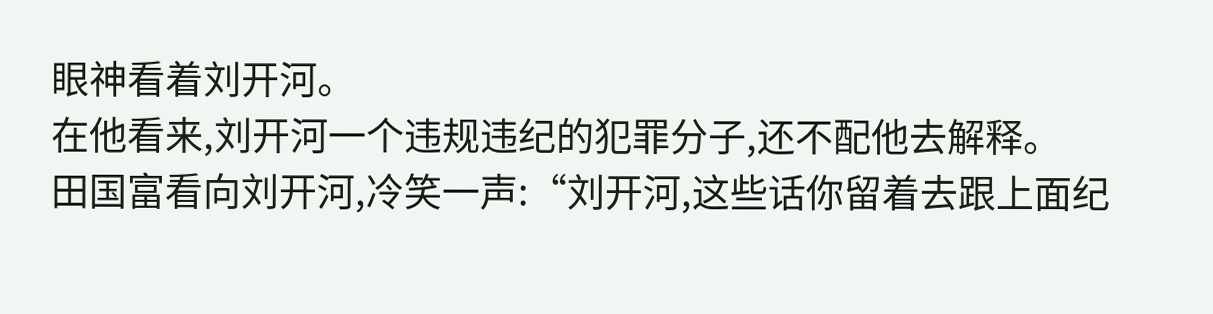眼神看着刘开河。
在他看来,刘开河一个违规违纪的犯罪分子,还不配他去解释。
田国富看向刘开河,冷笑一声:“刘开河,这些话你留着去跟上面纪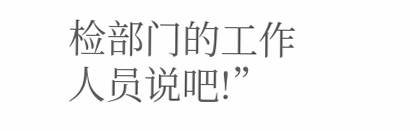检部门的工作人员说吧!”